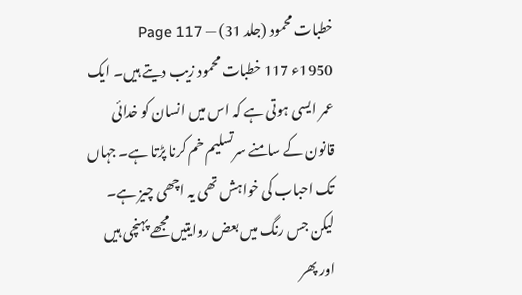خطبات محمود (جلد 31) — Page 117
1950ء 117 خطبات محمود زیب دیتے ہیں۔ ایک عمر ایسی ہوتی ہے کہ اس میں انسان کو خدائی قانون کے سامنے سرتسلیم خم کرنا پڑتا ہے۔ جہاں تک احباب کی خواہش تھی یہ اچھی چیز ہے۔ لیکن جس رنگ میں بعض روایتیں مجھے پہنچی ہیں اور پھر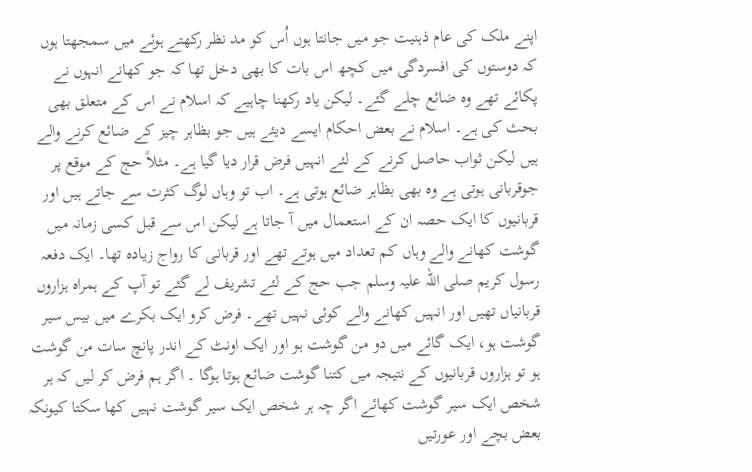اپنے ملک کی عام ذہنیت جو میں جانتا ہوں اُس کو مد نظر رکھتے ہوئے میں سمجھتا ہوں کہ دوستوں کی افسردگی میں کچھ اس بات کا بھی دخل تھا کہ جو کھانے انہوں نے پکائے تھے وہ ضائع چلے گئے۔ لیکن یاد رکھنا چاہیے کہ اسلام نے اس کے متعلق بھی بحث کی ہے۔ اسلام نے بعض احکام ایسے دیئے ہیں جو بظاہر چیز کے ضائع کرنے والے ہیں لیکن ثواب حاصل کرنے کے لئے انہیں فرض قرار دیا گیا ہے۔ مثلاً حج کے موقع پر جوقربانی ہوتی ہے وہ بھی بظاہر ضائع ہوتی ہے۔ اب تو وہاں لوگ کثرت سے جاتے ہیں اور قربانیوں کا ایک حصہ ان کے استعمال میں آ جاتا ہے لیکن اس سے قبل کسی زمانہ میں گوشت کھانے والے وہاں کم تعداد میں ہوتے تھے اور قربانی کا رواج زیادہ تھا۔ ایک دفعہ رسول کریم صلی اللہ علیہ وسلم جب حج کے لئے تشریف لے گئے تو آپ کے ہمراہ ہزاروں قربانیاں تھیں اور انہیں کھانے والے کوئی نہیں تھے۔ فرض کرو ایک بکرے میں بیس سیر گوشت ہو، ایک گائے میں دو من گوشت ہو اور ایک اونٹ کے اندر پانچ سات من گوشت ہو تو ہزاروں قربانیوں کے نتیجہ میں کتنا گوشت ضائع ہوتا ہوگا ۔ اگر ہم فرض کر لیں کہ ہر شخص ایک سیر گوشت کھائے اگر چہ ہر شخص ایک سیر گوشت نہیں کھا سکتا کیونکہ بعض بچے اور عورتیں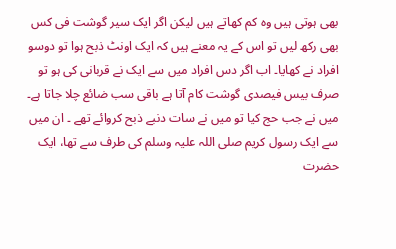بھی ہوتی ہیں وہ کم کھاتے ہیں لیکن اگر ایک سیر گوشت فی کس بھی رکھ لیں تو اس کے یہ معنے ہیں کہ ایک اونٹ ذبح ہوا تو دوسو افراد نے کھایا۔ اب اگر دس افراد میں سے ایک نے قربانی کی ہو تو صرف بیس فیصدی گوشت کام آتا ہے باقی سب ضائع چلا جاتا ہے۔ میں نے جب حج کیا تو میں نے سات دنبے ذبح کروائے تھے ۔ ان میں سے ایک رسول کریم صلی اللہ علیہ وسلم کی طرف سے تھا، ایک حضرت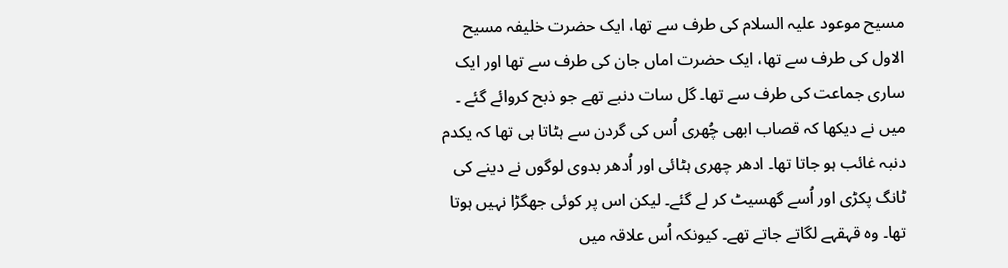مسیح موعود علیہ السلام کی طرف سے تھا، ایک حضرت خلیفہ مسیح الاول کی طرف سے تھا، ایک حضرت اماں جان کی طرف سے تھا اور ایک ساری جماعت کی طرف سے تھا۔ گل سات دنبے تھے جو ذبح کروائے گئے ۔ میں نے دیکھا کہ قصاب ابھی چُھری اُس کی گردن سے ہٹاتا ہی تھا کہ یکدم دنبہ غائب ہو جاتا تھا۔ ادھر چھری ہٹائی اور اُدھر بدوی لوگوں نے دینے کی ٹانگ پکڑی اور اُسے گھسیٹ کر لے گئے۔ لیکن اس پر کوئی جھگڑا نہیں ہوتا تھا۔ وہ قہقہے لگاتے جاتے تھے۔ کیونکہ اُس علاقہ میں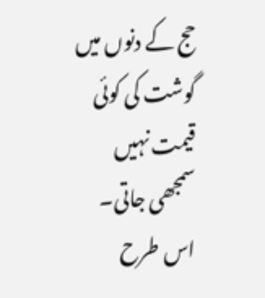حج کے دنوں میں گوشت کی کوئی قیمت نہیں سمجھی جاتی۔ اس طرح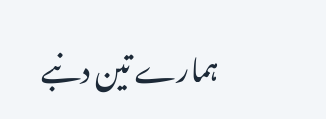ہمارے تین دنبے